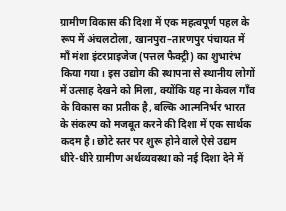ग्रामीण विकास की दिशा में एक महत्वपूर्ण पहल के रूप में अंचलटोला, खानपुरा–तारणपुर पंचायत में माँ मंशा इंटरप्राइजेज (पत्तल फैक्ट्री) का शुभारंभ किया गया। इस उद्योग की स्थापना से स्थानीय लोगों में उत्साह देखने को मिला, क्योंकि यह ना केवल गाँव के विकास का प्रतीक है, बल्कि आत्मनिर्भर भारत के संकल्प को मजबूत करने की दिशा में एक सार्थक कदम है। छोटे स्तर पर शुरू होने वाले ऐसे उद्यम धीरे-धीरे ग्रामीण अर्थव्यवस्था को नई दिशा देने में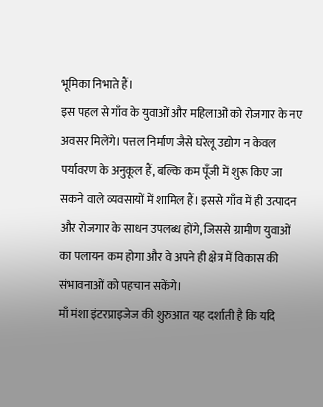भूमिका निभाते हैं।
इस पहल से गाँव के युवाओं और महिलाओं को रोजगार के नए अवसर मिलेंगे। पत्तल निर्माण जैसे घरेलू उद्योग न केवल पर्यावरण के अनुकूल हैं, बल्कि कम पूँजी में शुरू किए जा सकने वाले व्यवसायों में शामिल हैं। इससे गाँव में ही उत्पादन और रोजगार के साधन उपलब्ध होंगे, जिससे ग्रामीण युवाओं का पलायन कम होगा और वे अपने ही क्षेत्र में विकास की संभावनाओं को पहचान सकेंगे।
माँ मंशा इंटरप्राइजेज की शुरुआत यह दर्शाती है कि यदि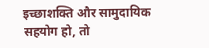इच्छाशक्ति और सामुदायिक सहयोग हो, तो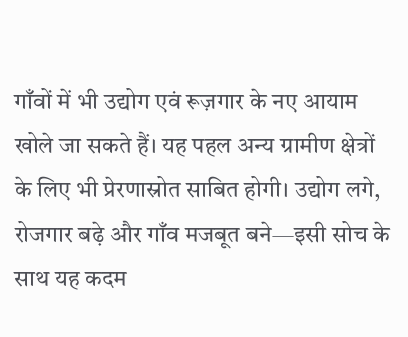गाँवों में भी उद्योग एवं रूज़गार के नए आयाम खोले जा सकते हैं। यह पहल अन्य ग्रामीण क्षेत्रों के लिए भी प्रेरणास्रोत साबित होगी। उद्योग लगे, रोजगार बढ़े और गाँव मजबूत बने—इसी सोच के साथ यह कदम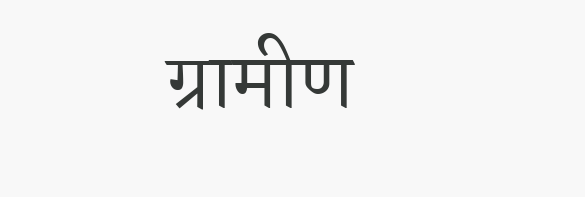ग्रामीण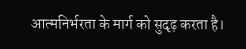आत्मनिर्भरता के मार्ग को सुदृढ़ करता है।